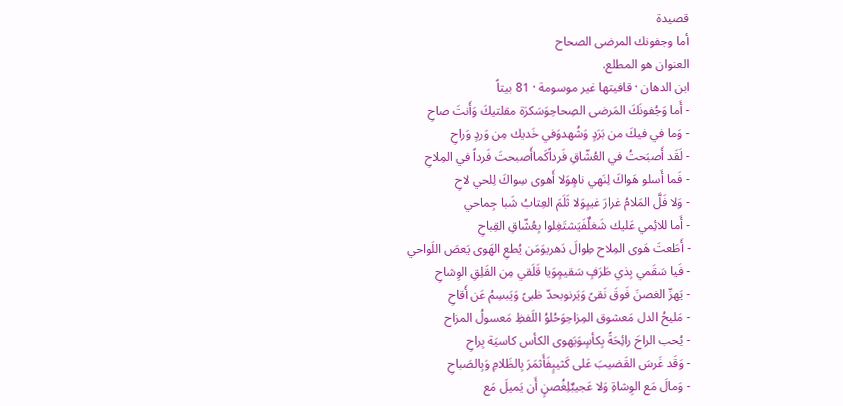قصيدة
أما وجفونك المرضى الصحاح
العنوان هو المطلع.
ابن الدهان · قافيتها غير موسومة · 81 بيتاً
- أَما وَجُفونَكَ المَرضى الصِحاحِوَسَكرَة مقلتيكَ وَأَنتَ صاحِ
- وَما في فيكَ من بَرَدٍ وَشُهدوَفي خَديك مِن وَردٍ وَراحِ
- لَقَد أَصبَحتُ في العُشّاقِ فَرداًكَماأَصبحتَ فَرداً في المِلاحِ
- فَما أَسلو هَواكَ لِنَهي ناهٍوَلا أَهوى سِواكَ لِلحي لاحِ
- وَلا فَلَّ المَلامُ غرارَ غيىٍوَلا ثَلَمَ العِتابُ شَبا جِماحي
- أَما للائِمي عَليك شَغلٌفَيَشتَغِلوا بِعُشّاقِ القِباحِ
- أَطَعتَ هَوى المِلاح طِوالَ دَهريوَمَن يُطعِ الهَوى يَعصَ اللَواحي
- فَيا سَقَمي بِذي طَرَفٍ سَقيمٍوَيا قَلَقي مِن القَلِقِ الوِشاحِ
- يَهزّ الغصنَ فَوقَ نَقىً وَيَرنوبحدّ ظبىً وَيَبسِمُ عَن أَقاحِ
- مَليحُ الدل مَعشوق المِزاحِوَحُلوُ اللَفظِ مَعسولُ المزاح
- يُحب الراحَ رائِحَةً بِكأسٍوَيَهوى الكأس كاسيَة بِراحِ
- وَقَد غَرسَ القَضيبَ عَلى كَثيبٍفَأَثمَرَ بِالظَلامِ وَبِالصَباحِ
- وَمالَ مَع الوِشاةِ وَلا عَجيبٌلِغُصنٍ أَن يَميلَ مَع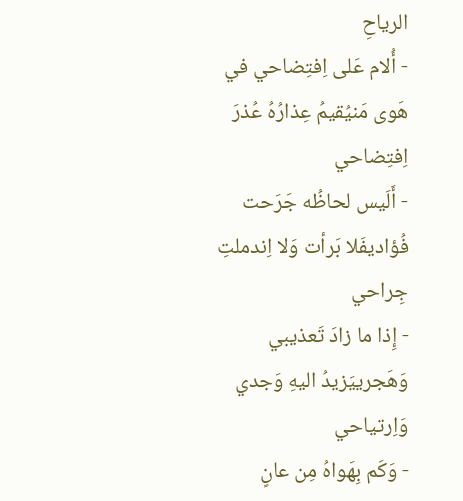الرياحِ
- أُلام عَلى اِفتِضاحي في هَوى مَنيُقيمُ عِذارُهُ عُذرَ اِفتِضاحي
- أَلَيس لحاظُه جَرَحت فُؤاديفَلا بَرأت وَلا اِندملتِ جِراحي
- إِذا ما زادَ تَعذيبي وَهَجرييَزيدُ اليهِ وَجدي وَاِرتياحي
- وَكَم بِهَواهُ مِن عانٍ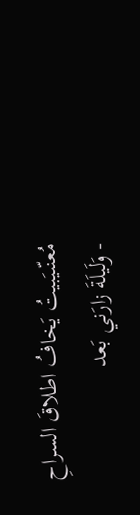مُعنّىيَبيتُ يَخافُ اطلاقَ السراحِ
- وَلَيلَةَ زارَني بَعد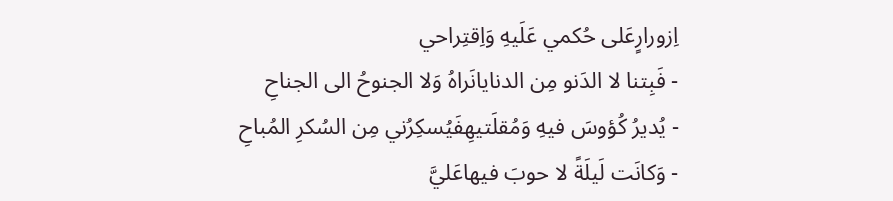اِزورارٍعَلى حُكمي عَلَيهِ وَاِقتِراحي
- فَبِتنا لا الدَنو مِن الدنايانَراهُ وَلا الجنوحُ الى الجناحِ
- يُديرُ كُؤوسَ فيهِ وَمُقلَتيهِفَيُسكِرُني مِن السُكرِ المُباحِ
- وَكانَت لَيلَةً لا حوبَ فيهاعَليَّ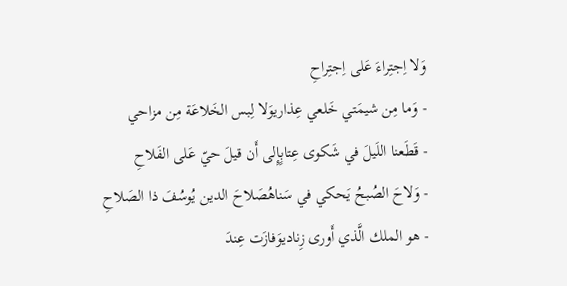وَلا اِجتِراءَ عَلى اِجتِراحِ
- وَما مِن شيمَتي خَلعي عِذاريوَلا لِبس الخَلاعَة مِن مزاحي
- قَطَعنا اللَيلَ في شَكوى عِتابٍإِلى أَن قيلَ حيّ عَلى الفَلاحِ
- وَلاحَ الصُبحُ يَحكي في سَناهُصَلاحَ الدين يُوسُفَ ذا الصَلاحِ
- هو الملك الَّذي أَورى زِناديوَفازَت عِندَ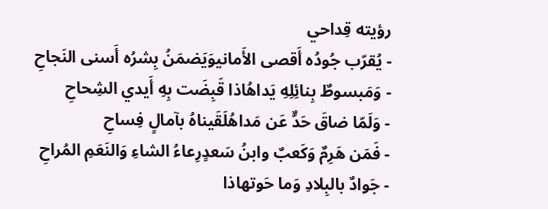رؤيته قِداحي
- يُقرّب جُودُه أَقصى الأَمانيوَيَضمَنُ بِشرُه أَسنى النَجاحِ
- وَمَبسوطٌ بِنائِلِهِ يَداهُاذا قَبِضَت بِهِ أَيدي الشِحاحِ
- وَلَمّا ضاقَ حَدٌّ عَن مَداهُلَقَيناهُ بآمالٍ فِساحِ
- فَمَن هَرِمٌ وَكَعبٌ وابنُ سَعدٍرِعاءُ الشاءِ وَالنَعَمِ المُراحِ
- جَوادٌ بالبِلادِ وَما حَوتهاذا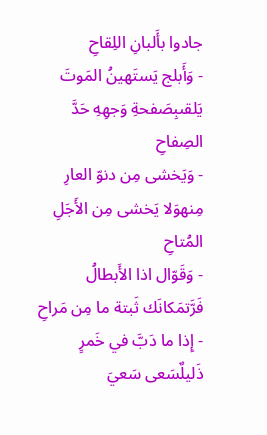جادوا بأَلبانِ اللِقاحِ
- وَأَبلج يَستَهينُ المَوتَ يَلقىبِصَفحةِ وَجهِهِ حَدَّ الصِفاحِ
- وَيَخشى مِن دنوّ العارِ مِنهوَلا يَخشى مِن الأَجَلِ المُتاحِ
- وَقَوّال اذا الأَبطالُ فَرَّتمَكانَك ثَبتة ما مِن مَراحِ
- إِذا ما دَبَّ في خَمرٍ ذَليلٌسَعى سَعيَ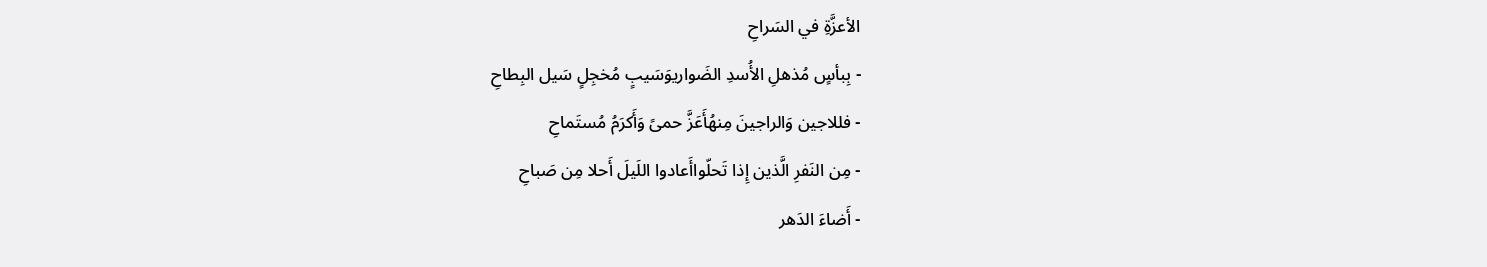الأعزَّةِ في السَراحِ
- بِبأسٍ مُذهلِ الأُسدِ الضَواريوَسَيبٍ مُخجِلٍ سَيل البِطاحِ
- فللاجين وَالراجينَ مِنهُأَعَزَّ حمىً وَأَكرَمُ مُستَماحِ
- مِن النَفرِ الَّذين إِذا تَحلّواأَعادوا اللَيلَ أَحلا مِن صَباحِ
- أَضاءَ الدَهر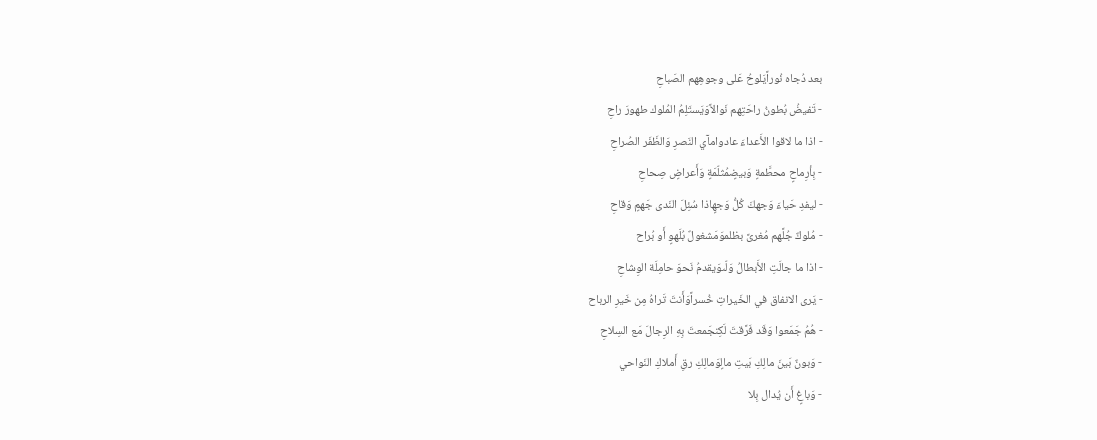بعد دُجاه نُوراًيَلوحُ عَلى وجوهِهم الصَباحِ
- تَفيضُ بُطونُ راحَتِهم نَوالاًوَيَستَلِمُ المُلوك طهورَ راحِ
- اذا ما لاقوا الأَعداءَ عادوامآي النَصرِ وَالظَفَر الصُراحِ
- بِأرِماحٍ محطَّمةٍ وَبيضٍمُثلّمَةٍ وَأَعراضٍ صِحاحِ
- ليفدِ حَياءَ وَجهكَ كُلُّ وَجهٍاذا سُئِلَ النَدى جَهمٍ وَقاحِ
- مُلوكٌ جُلَّهم مُغرىً بظلموَمَشغولٌ بُلَهوٍ أَو بُراح
- اذا ما جالَتِ الأَبطالُ وَلّىوَيقدمُ نَحوَ حامِلَة الوِشاحِ
- يَرى الانفاق في الخَيراتِ خُسراًوَأَنتَ تَراهُ مِن خَيرِ الرباح
- هُمُ جَمَعوا وَقَد فَرَّقتَ لَكِنجَمعتَ بِهِ الرِجالَ مَع السِلاحِ
- وَبونٌ بَينَ مالِكِ بَيتِ مالٍوَمالِكِ رقِ أَملاكِ النَواحي
- وَباغٍ أَن يُدال بِلا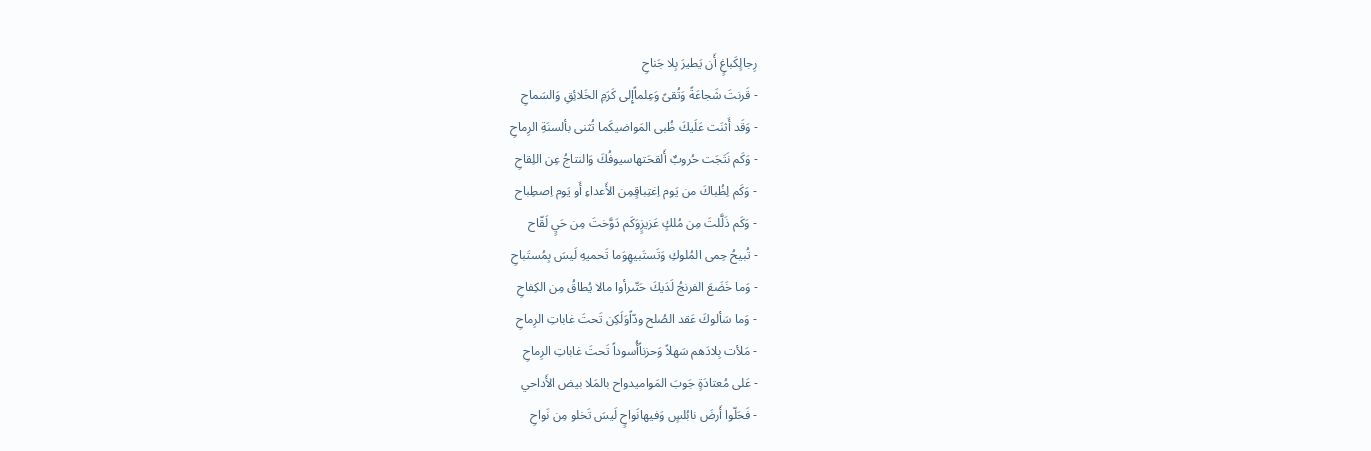رِجالٍكَباغٍ أَن يَطيرَ بِلا جَناحِ
- قَرنتَ شَجاعَةً وَتُقىً وَعِلماًإِلى كَرَمِ الخَلائِقِ وَالسَماحِ
- وَقَد أَثنَت عَلَيكَ ظُبى المَواضيكَما تُثنى بألسنَةِ الرِماحِ
- وَكَم نَتَجَت حُروبٌ أَلقحَتهاسيوفُكَ وَالنتاجُ عِن اللِقاحِ
- وَكَم لِظُباكَ من يَوم اِغتِباقٍمِن الأَعداءِ أَو يَوم اِصطِباح
- وَكَم ذَلَّلتَ مِن مُلكٍ عَزيزٍوَكَم دَوَّختَ مِن حَيٍ لَقّاح
- تُبيحُ حِمى المُلوكِ وَتَستَبيهِوَما تَحميهِ لَيسَ بِمُستَباحِ
- وَما خَضَعَ الفرنجُ لَدَيكَ حَتّىرأوا مالا يُطاقُ مِن الكِفاحِ
- وَما سَألوكَ عَقد الصُلح ودّاًوَلَكِن تَحتَ غاباتِ الرِماحِ
- مَلأت بِلادَهم سَهلاً وَحزناًأُسوداً تَحتَ غاباتِ الرِماحِ
- عَلى مُعتادَةٍ جَوبَ المَواميدواح بالمَلا بيض الأَداحي
- فَحَلّوا أَرضَ نابُلسٍ وَفيهانَواحٍ لَيسَ تَخلو مِن نَواحِ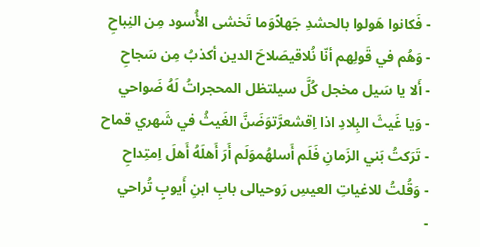- فَكانوا هَولوا بالحشدِ جَهلاًوَما تَخشى الأُسود مِن النِباحِ
- وَهُم في قَولِهم أنّا نُلاقيصَلاحَ الدين أكذبُ مِن سَجاحِ
- أَلا يا سَيل مخجل كُلَّ سيلتظل المحجراتُ لَهُ ضَواحي
- وَيا غَيثَ البِلادِ اذا اِقشعرَّتوَضَنَّ الغَيثُ في شَهري قماح
- تَرَكتُ بَني الزَمانِ فَلَم أَسلهُموَلَم أَرَ أَهلَهُ أَهلَ اِمتِداحِ
- وَقُلتُ للاغياتِ العيسِ رَوحيالى بابِ ابنِ أَيوبٍ تُراحي
-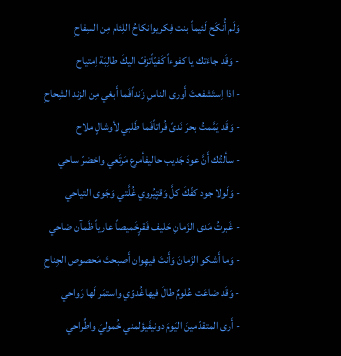وَلَم أُنكَح لَئيماً بنت فِكريوانكاحُ اللِئام مِن السِفاحِ
- وَقَد جاءَتك يا كفوءاً كَفيّاًتزفّ اليكَ طالِبَة اِمتياح
- اذا اِستَشفعتَ أَورى الناسِ زَنداًفَما أَبغي مِن الزند الشِحاحِ
- وَقَد يَمَّمتُ بحرَ نَدىً فُراتاًفَما طَلبي لأوشالٍ ملاح
- سألتُك أَنَّ عودَ جَديب حاليفأمرع مَرتَعي واخضرّ ساحي
- وَلَولا جود كفّكَ كلَّ وَقتٍيُروي غُلَّتي وَجَوى التياحي
- غَبرتُ مَدى الزَمانِ حَليف فَقرٍخَميصاً عارياً ظَمآن ضاحي
- وَما أَشكو الزَمانَ وَأَنتَ فيهِوان أَصبحتَ مَحصوص الجِناحِ
- وَقَد ضاعَت عُلومٌ طالَ فيهاغُدوّي واستمَر لَها رَواحي
- أَرى المتقدّمينَ اليَومَ دونيفَيؤلمني خُموليَ واطِّراحي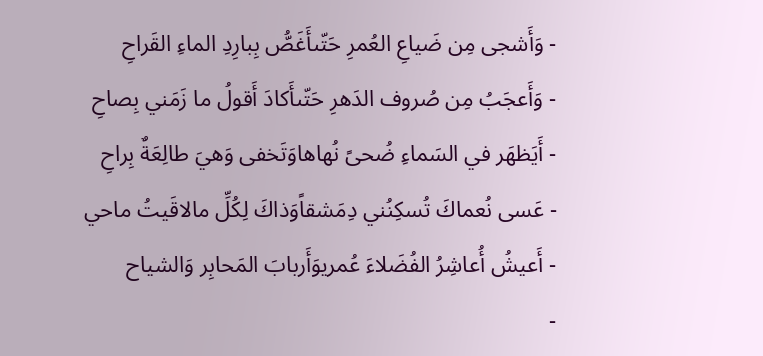- وَأَشجى مِن ضَياعِ العُمرِ حَتّىأَغَصُّ بِبارِدِ الماءِ القَراحِ
- وَأَعجَبُ مِن صُروف الدَهرِ حَتّىأَكادَ أَقولُ ما زَمَني بِصاحِ
- أَيَظهَر في السَماءِ ضُحىً نُهاهاوَتَخفى وَهيَ طالِعَةٌ بِراحِ
- عَسى نُعماكَ تُسكِنُني دِمَشقاًوَذاكَ لِكُلِّ مالاقَيتُ ماحي
- أَعيشُ أُعاشِرُ الفُضَلاءَ عُمريوَأَربابَ المَحابِر وَالشياح
-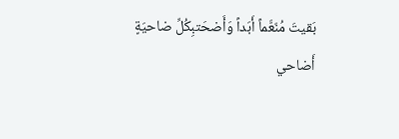بَقيتَ مُنَعَّماً أَبَداً وَأَضحَتبِكُلِّ ضاحيَةٍ أَضاحي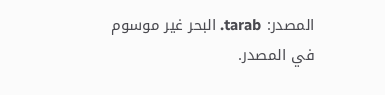المصدر: tarab. البحر غير موسوم في المصدر.